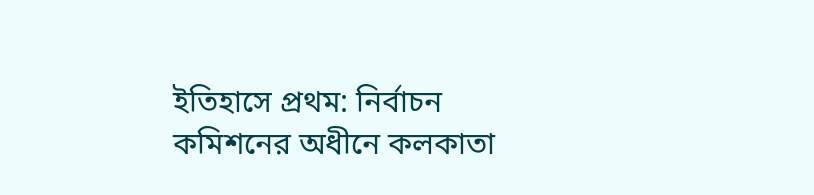ইতিহাসে প্রথম: নির্বাচন কমিশনের অধীনে কলকাতা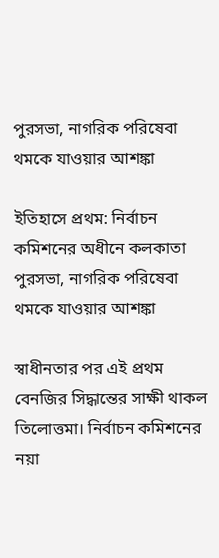পুরসভা, নাগরিক পরিষেবা থমকে যাওয়ার আশঙ্কা

ইতিহাসে প্রথম: নির্বাচন কমিশনের অধীনে কলকাতা পুরসভা, নাগরিক পরিষেবা থমকে যাওয়ার আশঙ্কা

স্বাধীনতার পর এই প্রথম বেনজির সিদ্ধান্তের সাক্ষী থাকল তিলোত্তমা। নির্বাচন কমিশনের নয়া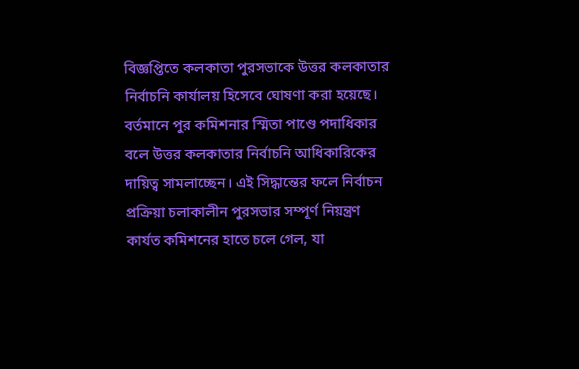বিজ্ঞপ্তিতে কলকাতা পুরসভাকে উত্তর কলকাতার নির্বাচনি কার্যালয় হিসেবে ঘোষণা করা হয়েছে। বর্তমানে পুর কমিশনার স্মিতা পাণ্ডে পদাধিকার বলে উত্তর কলকাতার নির্বাচনি আধিকারিকের দায়িত্ব সামলাচ্ছেন। এই সিদ্ধান্তের ফলে নির্বাচন প্রক্রিয়া চলাকালীন পুরসভার সম্পূর্ণ নিয়ন্ত্রণ কার্যত কমিশনের হাতে চলে গেল, যা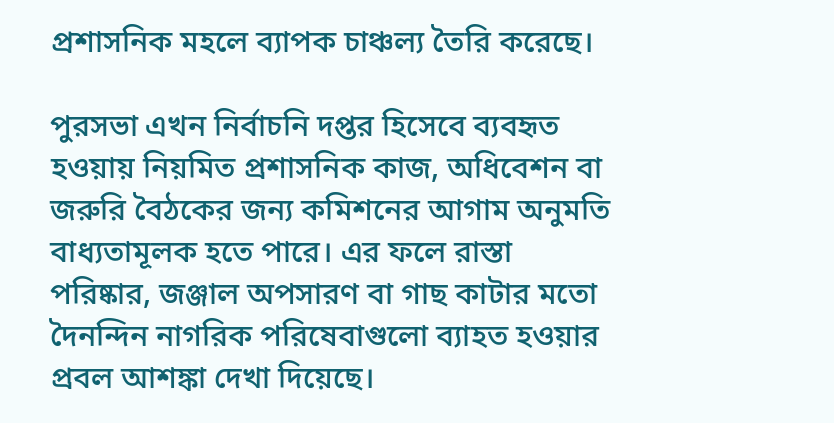প্রশাসনিক মহলে ব্যাপক চাঞ্চল্য তৈরি করেছে।

পুরসভা এখন নির্বাচনি দপ্তর হিসেবে ব্যবহৃত হওয়ায় নিয়মিত প্রশাসনিক কাজ, অধিবেশন বা জরুরি বৈঠকের জন্য কমিশনের আগাম অনুমতি বাধ্যতামূলক হতে পারে। এর ফলে রাস্তা পরিষ্কার, জঞ্জাল অপসারণ বা গাছ কাটার মতো দৈনন্দিন নাগরিক পরিষেবাগুলো ব্যাহত হওয়ার প্রবল আশঙ্কা দেখা দিয়েছে।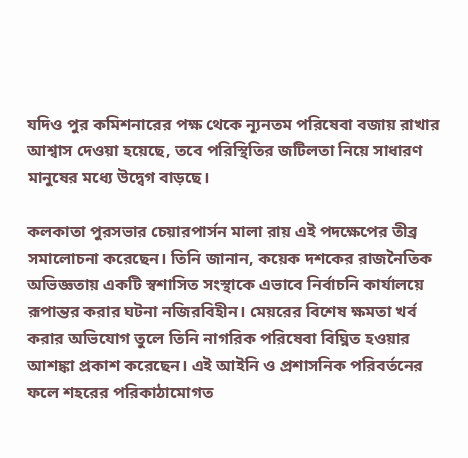যদিও পুর কমিশনারের পক্ষ থেকে ন্যূনতম পরিষেবা বজায় রাখার আশ্বাস দেওয়া হয়েছে, তবে পরিস্থিতির জটিলতা নিয়ে সাধারণ মানুষের মধ্যে উদ্বেগ বাড়ছে।

কলকাতা পুরসভার চেয়ারপার্সন মালা রায় এই পদক্ষেপের তীব্র সমালোচনা করেছেন। তিনি জানান, কয়েক দশকের রাজনৈতিক অভিজ্ঞতায় একটি স্বশাসিত সংস্থাকে এভাবে নির্বাচনি কার্যালয়ে রূপান্তর করার ঘটনা নজিরবিহীন। মেয়রের বিশেষ ক্ষমতা খর্ব করার অভিযোগ তুলে তিনি নাগরিক পরিষেবা বিঘ্নিত হওয়ার আশঙ্কা প্রকাশ করেছেন। এই আইনি ও প্রশাসনিক পরিবর্তনের ফলে শহরের পরিকাঠামোগত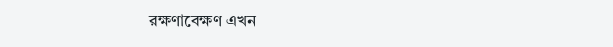রক্ষণাবেক্ষণ এখন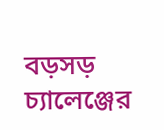বড়সড় চ্যালেঞ্জের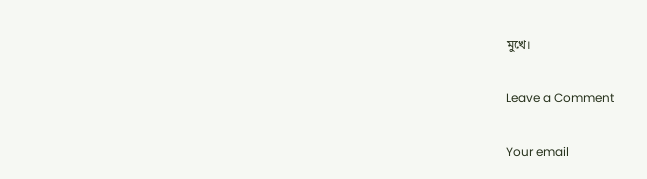মুখে।

Leave a Comment

Your email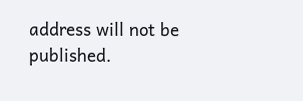address will not be published.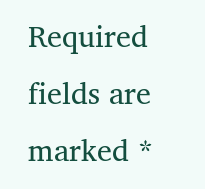Required fields are marked *